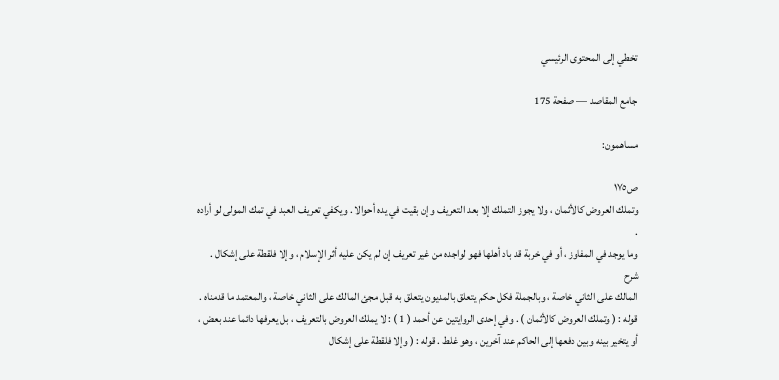تخطي إلى المحتوى الرئيسي

جامع المقاصد — صفحة 175

مساهمون:

ص١٧٥
وتملك العروض كالأثمان ، ولا يجوز التملك إلا بعد التعريف وإن بقيت في يده أحوالا . ويكفي تعريف العبد في تمك المولى لو أراده .
وما يوجد في المفاوز ، أو في خربة قد باد أهلها فهو لواجده من غير تعريف إن لم يكن عليه أثر الإسلام ، وإلا فلقطة على إشكال .
شرح
المالك على الثاني خاصة ، وبالجملة فكل حكم يتعلق بالمديون يتعلق به قبل مجئ المالك على الثاني خاصة ، والمعتمد ما قدمناه . قوله : ( وتملك العروض كالأثمان ) . وفي إحدى الروايتين عن أحمد ( 1 ) : لا يملك العروض بالتعريف ، بل يعرفها دائما عند بعض ، أو يتخير بينه وبين دفعها إلى الحاكم عند آخرين ، وهو غلط . قوله : ( وإلا فلقطة على إشكال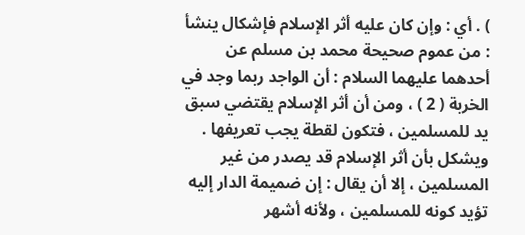) . أي : وإن كان عليه أثر الإسلام فإشكال ينشأ : من عموم صحيحة محمد بن مسلم عن أحدهما عليهما السلام : أن الواجد ربما وجد في الخربة ( 2 ) ، ومن أن أثر الإسلام يقتضي سبق يد للمسلمين ، فتكون لقطة يجب تعريفها . ويشكل بأن أثر الإسلام قد يصدر من غير المسلمين ، إلا أن يقال : إن ضميمة الدار إليه تؤيد كونه للمسلمين ، ولأنه أشهر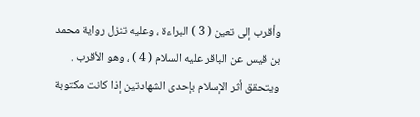وأقرب إلى تعين ( 3 ) البراءة ، وعليه تنزل رواية محمد بن قيس عن الباقر عليه السلام ( 4 ) ، وهو الأقرب . ويتحقق أثر الإسلام بإحدى الشهادتين إذا كانت مكتوبة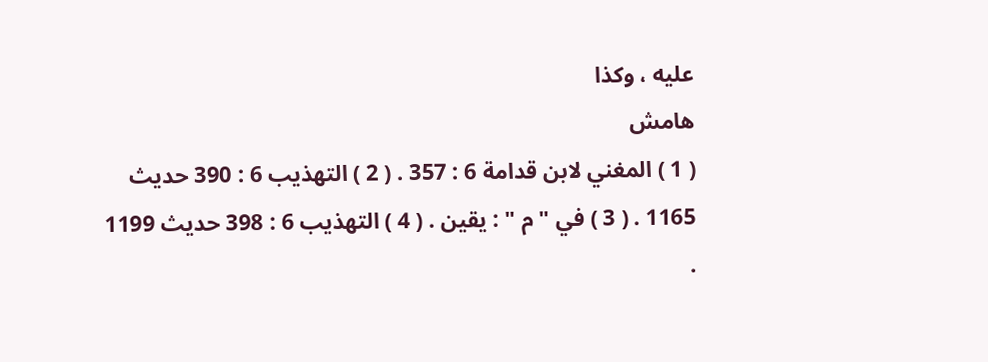عليه ، وكذا
هامش
( 1 ) المغني لابن قدامة 6 : 357 . ( 2 ) التهذيب 6 : 390 حديث 1165 . ( 3 ) في " م " : يقين . ( 4 ) التهذيب 6 : 398 حديث 1199 .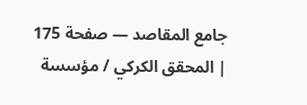جامع المقاصد — صفحة 175 | المحقق الكركي / مؤسسة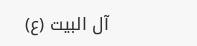آل البيت (ع)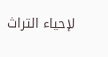لإحياء التراث